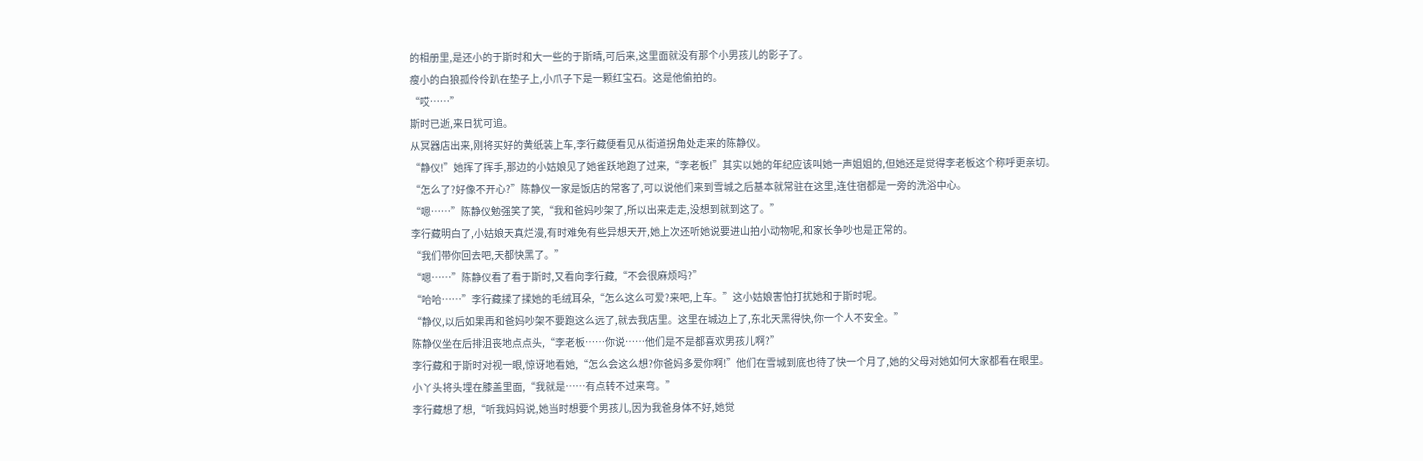的相册里,是还小的于斯时和大一些的于斯晴,可后来,这里面就没有那个小男孩儿的影子了。
瘦小的白狼孤伶伶趴在垫子上,小爪子下是一颗红宝石。这是他偷拍的。
“哎……”
斯时已逝,来日犹可追。
从冥器店出来,刚将买好的黄纸装上车,李行藏便看见从街道拐角处走来的陈静仪。
“静仪!”她挥了挥手,那边的小姑娘见了她雀跃地跑了过来,“李老板!”其实以她的年纪应该叫她一声姐姐的,但她还是觉得李老板这个称呼更亲切。
“怎么了?好像不开心?”陈静仪一家是饭店的常客了,可以说他们来到雪城之后基本就常驻在这里,连住宿都是一旁的洗浴中心。
“嗯……”陈静仪勉强笑了笑,“我和爸妈吵架了,所以出来走走,没想到就到这了。”
李行藏明白了,小姑娘天真烂漫,有时难免有些异想天开,她上次还听她说要进山拍小动物呢,和家长争吵也是正常的。
“我们带你回去吧,天都快黑了。”
“嗯……”陈静仪看了看于斯时,又看向李行藏,“不会很麻烦吗?”
“哈哈……”李行藏揉了揉她的毛绒耳朵,“怎么这么可爱?来吧,上车。”这小姑娘害怕打扰她和于斯时呢。
“静仪,以后如果再和爸妈吵架不要跑这么远了,就去我店里。这里在城边上了,东北天黑得快,你一个人不安全。”
陈静仪坐在后排沮丧地点点头,“李老板……你说……他们是不是都喜欢男孩儿啊?”
李行藏和于斯时对视一眼,惊讶地看她,“怎么会这么想?你爸妈多爱你啊!”他们在雪城到底也待了快一个月了,她的父母对她如何大家都看在眼里。
小丫头将头埋在膝盖里面,“我就是……有点转不过来弯。”
李行藏想了想,“听我妈妈说,她当时想要个男孩儿,因为我爸身体不好,她觉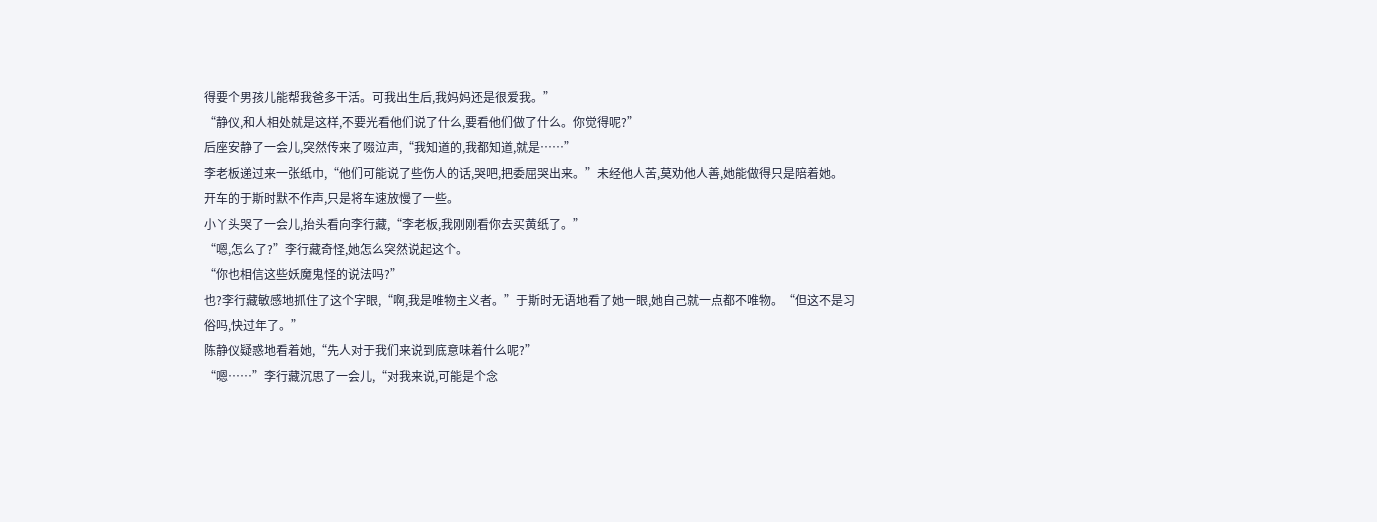得要个男孩儿能帮我爸多干活。可我出生后,我妈妈还是很爱我。”
“静仪,和人相处就是这样,不要光看他们说了什么,要看他们做了什么。你觉得呢?”
后座安静了一会儿,突然传来了啜泣声,“我知道的,我都知道,就是……”
李老板递过来一张纸巾,“他们可能说了些伤人的话,哭吧,把委屈哭出来。”未经他人苦,莫劝他人善,她能做得只是陪着她。
开车的于斯时默不作声,只是将车速放慢了一些。
小丫头哭了一会儿,抬头看向李行藏,“李老板,我刚刚看你去买黄纸了。”
“嗯,怎么了?”李行藏奇怪,她怎么突然说起这个。
“你也相信这些妖魔鬼怪的说法吗?”
也?李行藏敏感地抓住了这个字眼,“啊,我是唯物主义者。”于斯时无语地看了她一眼,她自己就一点都不唯物。“但这不是习俗吗,快过年了。”
陈静仪疑惑地看着她,“先人对于我们来说到底意味着什么呢?”
“嗯……”李行藏沉思了一会儿,“对我来说,可能是个念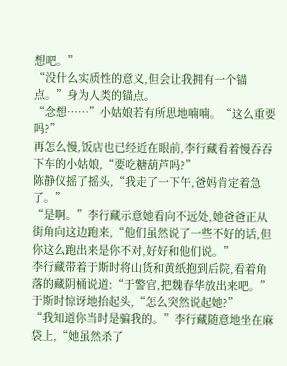想吧。”
“没什么实质性的意义,但会让我拥有一个锚点。”身为人类的锚点。
“念想……”小姑娘若有所思地喃喃。“这么重要吗?”
再怎么慢,饭店也已经近在眼前,李行藏看着慢吞吞下车的小姑娘,“要吃糖葫芦吗?”
陈静仪摇了摇头,“我走了一下午,爸妈肯定着急了。”
“是啊。”李行藏示意她看向不远处,她爸爸正从街角向这边跑来,“他们虽然说了一些不好的话,但你这么跑出来是你不对,好好和他们说。”
李行藏带着于斯时将山货和黄纸抱到后院,看着角落的藏阴桶说道:“于警官,把魏春华放出来吧。”
于斯时惊讶地抬起头,“怎么突然说起她?”
“我知道你当时是骗我的。”李行藏随意地坐在麻袋上,“她虽然杀了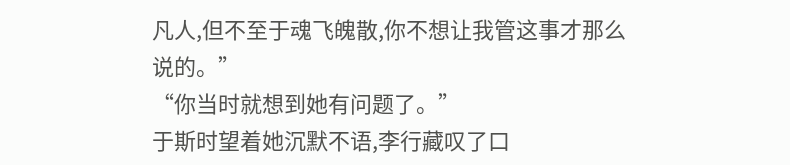凡人,但不至于魂飞魄散,你不想让我管这事才那么说的。”
“你当时就想到她有问题了。”
于斯时望着她沉默不语,李行藏叹了口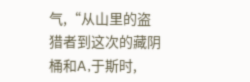气,“从山里的盗猎者到这次的藏阴桶和A,于斯时,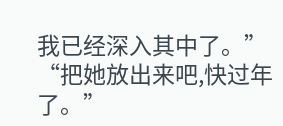我已经深入其中了。”
“把她放出来吧,快过年了。”